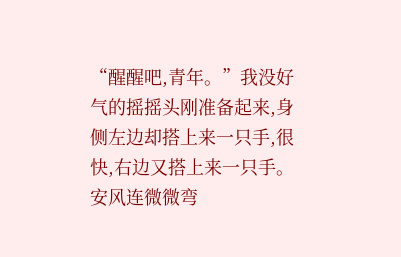“醒醒吧,青年。”我没好气的摇摇头刚准备起来,身侧左边却搭上来一只手,很快,右边又搭上来一只手。安风连微微弯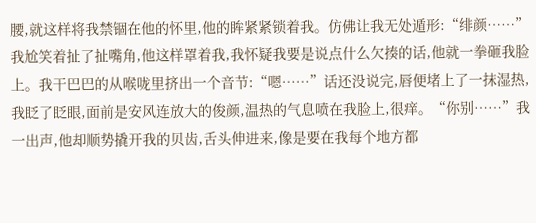腰,就这样将我禁锢在他的怀里,他的眸紧紧锁着我。仿佛让我无处遁形:“绯颜……”我尬笑着扯了扯嘴角,他这样罩着我,我怀疑我要是说点什么欠揍的话,他就一拳砸我脸上。我干巴巴的从喉咙里挤出一个音节:“嗯……”话还没说完,唇便堵上了一抹湿热,我眨了眨眼,面前是安风连放大的俊颜,温热的气息喷在我脸上,很痒。“你别……”我一出声,他却顺势撬开我的贝齿,舌头伸进来,像是要在我每个地方都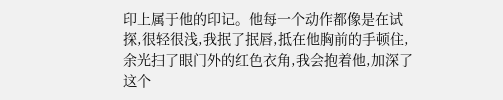印上属于他的印记。他每一个动作都像是在试探,很轻很浅,我抿了抿唇,抵在他胸前的手顿住,余光扫了眼门外的红色衣角,我会抱着他,加深了这个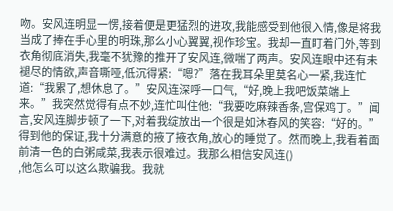吻。安风连明显一愣,接着便是更猛烈的进攻,我能感受到他很入情,像是将我当成了捧在手心里的明珠,那么小心翼翼,视作珍宝。我却一直盯着门外,等到衣角彻底消失,我毫不犹豫的推开了安风连,微喘了两声。安风连眼中还有未褪尽的情欲,声音嘶哑,低沉得紧:“嗯?”落在我耳朵里莫名心一紧,我连忙道:“我累了,想休息了。”安风连深呼一口气,“好,晚上我吧饭菜端上来。”我突然觉得有点不妙,连忙叫住他:“我要吃麻辣香条,宫保鸡丁。”闻言,安风连脚步顿了一下,对着我绽放出一个很是如沐春风的笑容:“好的。”得到他的保证,我十分满意的掖了掖衣角,放心的睡觉了。然而晚上,我看着面前清一色的白粥咸菜,我表示很难过。我那么相信安风连()
,他怎么可以这么欺骗我。我就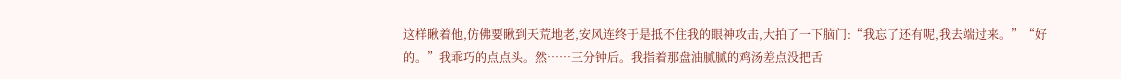这样瞅着他,仿佛要瞅到天荒地老,安风连终于是抵不住我的眼神攻击,大拍了一下脑门:“我忘了还有呢,我去端过来。”“好的。”我乖巧的点点头。然……三分钟后。我指着那盘油腻腻的鸡汤差点没把舌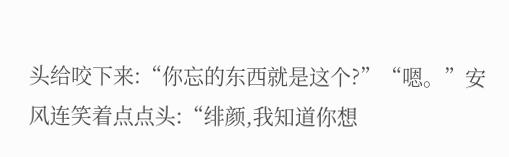头给咬下来:“你忘的东西就是这个?”“嗯。”安风连笑着点点头:“绯颜,我知道你想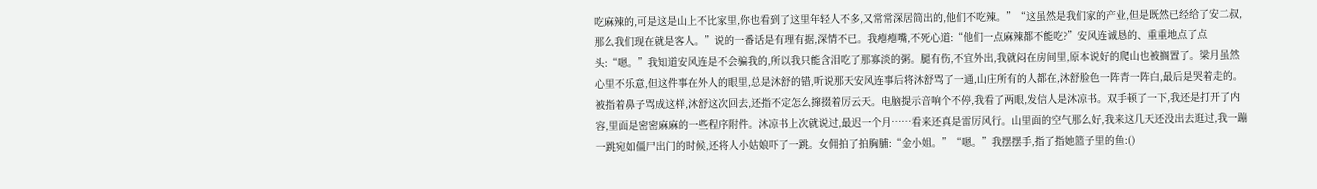吃麻辣的,可是这是山上不比家里,你也看到了这里年轻人不多,又常常深居简出的,他们不吃辣。”“这虽然是我们家的产业,但是既然已经给了安二叔,那么我们现在就是客人。”说的一番话是有理有据,深情不已。我瘪瘪嘴,不死心道:“他们一点麻辣都不能吃?”安风连诚恳的、重重地点了点头:“嗯。”我知道安风连是不会骗我的,所以我只能含泪吃了那寡淡的粥。腿有伤,不宜外出,我就闷在房间里,原本说好的爬山也被搁置了。梁月虽然心里不乐意,但这件事在外人的眼里,总是沐舒的错,听说那天安风连事后将沐舒骂了一通,山庄所有的人都在,沐舒脸色一阵青一阵白,最后是哭着走的。被指着鼻子骂成这样,沐舒这次回去,还指不定怎么撺掇着厉云天。电脑提示音响个不停,我看了两眼,发信人是沐凉书。双手顿了一下,我还是打开了内容,里面是密密麻麻的一些程序附件。沐凉书上次就说过,最迟一个月……看来还真是雷厉风行。山里面的空气那么好,我来这几天还没出去逛过,我一蹦一跳宛如僵尸出门的时候,还将人小姑娘吓了一跳。女佣拍了拍胸脯:“金小姐。”“嗯。”我摆摆手,指了指她篮子里的鱼:()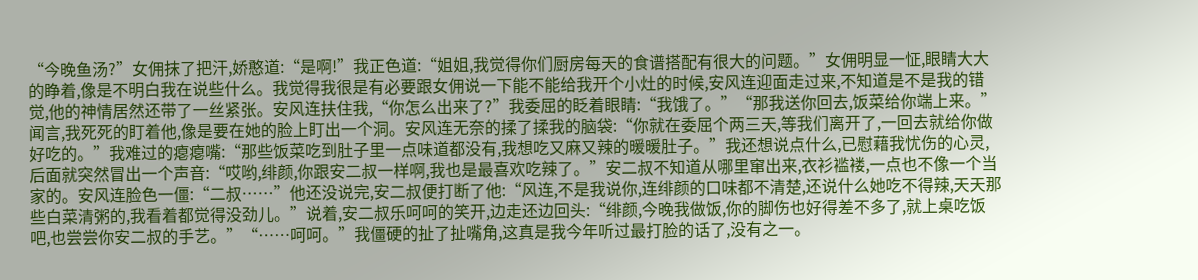“今晚鱼汤?”女佣抹了把汗,娇憨道:“是啊!”我正色道:“姐姐,我觉得你们厨房每天的食谱搭配有很大的问题。”女佣明显一怔,眼睛大大的睁着,像是不明白我在说些什么。我觉得我很是有必要跟女佣说一下能不能给我开个小灶的时候,安风连迎面走过来,不知道是不是我的错觉,他的神情居然还带了一丝紧张。安风连扶住我,“你怎么出来了?”我委屈的眨着眼睛:“我饿了。”“那我送你回去,饭菜给你端上来。”闻言,我死死的盯着他,像是要在她的脸上盯出一个洞。安风连无奈的揉了揉我的脑袋:“你就在委屈个两三天,等我们离开了,一回去就给你做好吃的。”我难过的瘪瘪嘴:“那些饭菜吃到肚子里一点味道都没有,我想吃又麻又辣的暖暖肚子。”我还想说点什么,已慰藉我忧伤的心灵,后面就突然冒出一个声音:“哎哟,绯颜,你跟安二叔一样啊,我也是最喜欢吃辣了。”安二叔不知道从哪里窜出来,衣衫褴褛,一点也不像一个当家的。安风连脸色一僵:“二叔……”他还没说完,安二叔便打断了他:“风连,不是我说你,连绯颜的口味都不清楚,还说什么她吃不得辣,天天那些白菜清粥的,我看着都觉得没劲儿。”说着,安二叔乐呵呵的笑开,边走还边回头:“绯颜,今晚我做饭,你的脚伤也好得差不多了,就上桌吃饭吧,也尝尝你安二叔的手艺。”“……呵呵。”我僵硬的扯了扯嘴角,这真是我今年听过最打脸的话了,没有之一。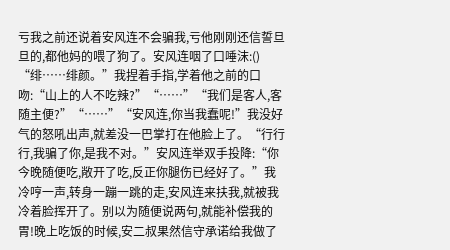亏我之前还说着安风连不会骗我,亏他刚刚还信誓旦旦的,都他妈的喂了狗了。安风连咽了口唾沫:()
“绯……绯颜。”我捏着手指,学着他之前的口吻:“山上的人不吃辣?”“……”“我们是客人,客随主便?”“……”“安风连,你当我蠢呢!”我没好气的怒吼出声,就差没一巴掌打在他脸上了。“行行行,我骗了你,是我不对。”安风连举双手投降:“你今晚随便吃,敞开了吃,反正你腿伤已经好了。”我冷哼一声,转身一蹦一跳的走,安风连来扶我,就被我冷着脸挥开了。别以为随便说两句,就能补偿我的胃!晚上吃饭的时候,安二叔果然信守承诺给我做了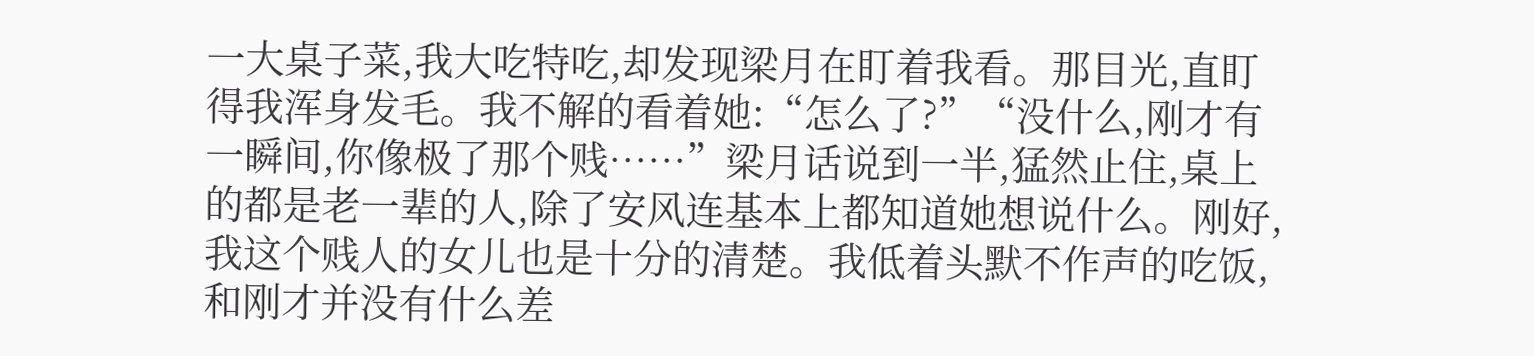一大桌子菜,我大吃特吃,却发现梁月在盯着我看。那目光,直盯得我浑身发毛。我不解的看着她:“怎么了?”“没什么,刚才有一瞬间,你像极了那个贱……”梁月话说到一半,猛然止住,桌上的都是老一辈的人,除了安风连基本上都知道她想说什么。刚好,我这个贱人的女儿也是十分的清楚。我低着头默不作声的吃饭,和刚才并没有什么差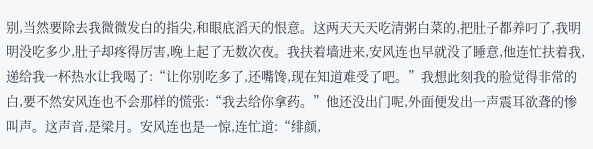别,当然要除去我微微发白的指尖,和眼底滔天的恨意。这两天天天吃清粥白菜的,把肚子都养叼了,我明明没吃多少,肚子却疼得厉害,晚上起了无数次夜。我扶着墙进来,安风连也早就没了睡意,他连忙扶着我,递给我一杯热水让我喝了:“让你别吃多了,还嘴馋,现在知道难受了吧。”我想此刻我的脸觉得非常的白,要不然安风连也不会那样的慌张:“我去给你拿药。”他还没出门呢,外面便发出一声震耳欲聋的惨叫声。这声音,是梁月。安风连也是一惊,连忙道:“绯颜,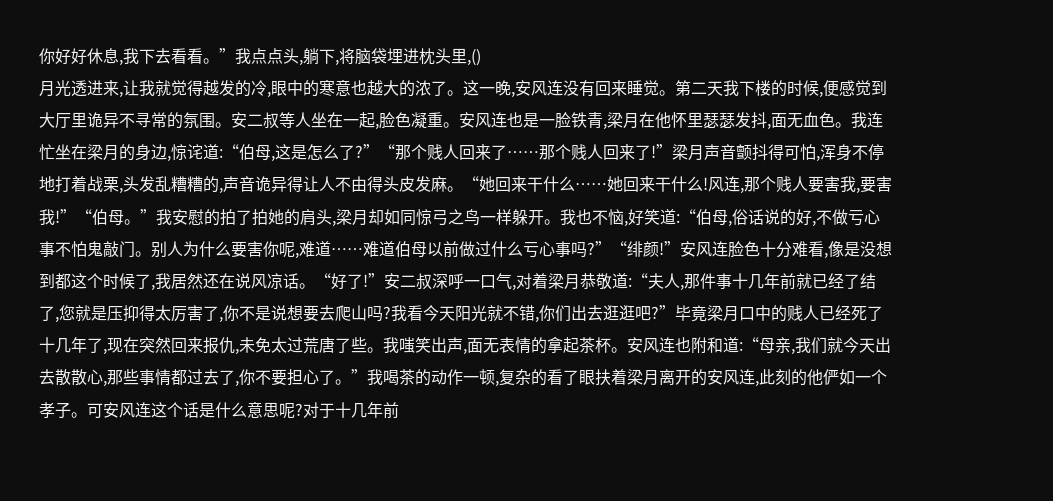你好好休息,我下去看看。”我点点头,躺下,将脑袋埋进枕头里,()
月光透进来,让我就觉得越发的冷,眼中的寒意也越大的浓了。这一晚,安风连没有回来睡觉。第二天我下楼的时候,便感觉到大厅里诡异不寻常的氛围。安二叔等人坐在一起,脸色凝重。安风连也是一脸铁青,梁月在他怀里瑟瑟发抖,面无血色。我连忙坐在梁月的身边,惊诧道:“伯母,这是怎么了?”“那个贱人回来了……那个贱人回来了!”梁月声音颤抖得可怕,浑身不停地打着战栗,头发乱糟糟的,声音诡异得让人不由得头皮发麻。“她回来干什么……她回来干什么!风连,那个贱人要害我,要害我!”“伯母。”我安慰的拍了拍她的肩头,梁月却如同惊弓之鸟一样躲开。我也不恼,好笑道:“伯母,俗话说的好,不做亏心事不怕鬼敲门。别人为什么要害你呢,难道……难道伯母以前做过什么亏心事吗?”“绯颜!”安风连脸色十分难看,像是没想到都这个时候了,我居然还在说风凉话。“好了!”安二叔深呼一口气,对着梁月恭敬道:“夫人,那件事十几年前就已经了结了,您就是压抑得太厉害了,你不是说想要去爬山吗?我看今天阳光就不错,你们出去逛逛吧?”毕竟梁月口中的贱人已经死了十几年了,现在突然回来报仇,未免太过荒唐了些。我嗤笑出声,面无表情的拿起茶杯。安风连也附和道:“母亲,我们就今天出去散散心,那些事情都过去了,你不要担心了。”我喝茶的动作一顿,复杂的看了眼扶着梁月离开的安风连,此刻的他俨如一个孝子。可安风连这个话是什么意思呢?对于十几年前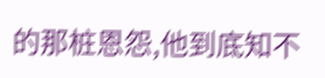的那桩恩怨,他到底知不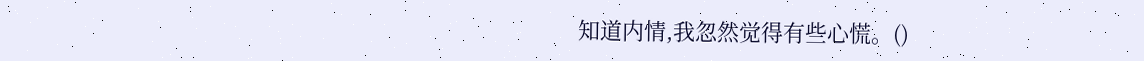知道内情,我忽然觉得有些心慌。()